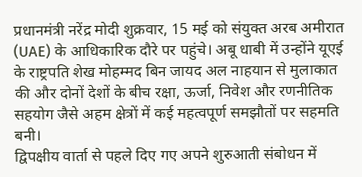प्रधानमंत्री नरेंद्र मोदी शुक्रवार, 15 मई को संयुक्त अरब अमीरात (UAE) के आधिकारिक दौरे पर पहुंचे। अबू धाबी में उन्होंने यूएई के राष्ट्रपति शेख मोहम्मद बिन जायद अल नाहयान से मुलाकात की और दोनों देशों के बीच रक्षा, ऊर्जा, निवेश और रणनीतिक सहयोग जैसे अहम क्षेत्रों में कई महत्वपूर्ण समझौतों पर सहमति बनी।
द्विपक्षीय वार्ता से पहले दिए गए अपने शुरुआती संबोधन में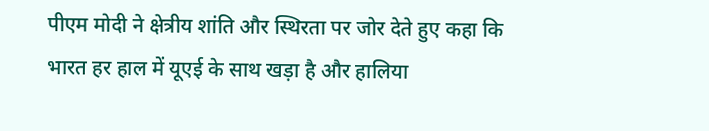पीएम मोदी ने क्षेत्रीय शांति और स्थिरता पर जोर देते हुए कहा कि भारत हर हाल में यूएई के साथ खड़ा है और हालिया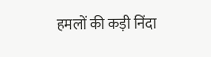हमलों की कड़ी निंदा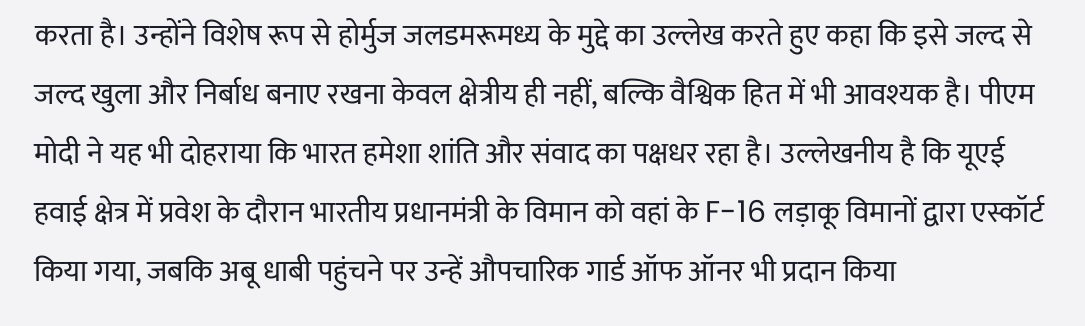करता है। उन्होंने विशेष रूप से होर्मुज जलडमरूमध्य के मुद्दे का उल्लेख करते हुए कहा कि इसे जल्द से जल्द खुला और निर्बाध बनाए रखना केवल क्षेत्रीय ही नहीं, बल्कि वैश्विक हित में भी आवश्यक है। पीएम मोदी ने यह भी दोहराया कि भारत हमेशा शांति और संवाद का पक्षधर रहा है। उल्लेखनीय है कि यूएई हवाई क्षेत्र में प्रवेश के दौरान भारतीय प्रधानमंत्री के विमान को वहां के F-16 लड़ाकू विमानों द्वारा एस्कॉर्ट किया गया, जबकि अबू धाबी पहुंचने पर उन्हें औपचारिक गार्ड ऑफ ऑनर भी प्रदान किया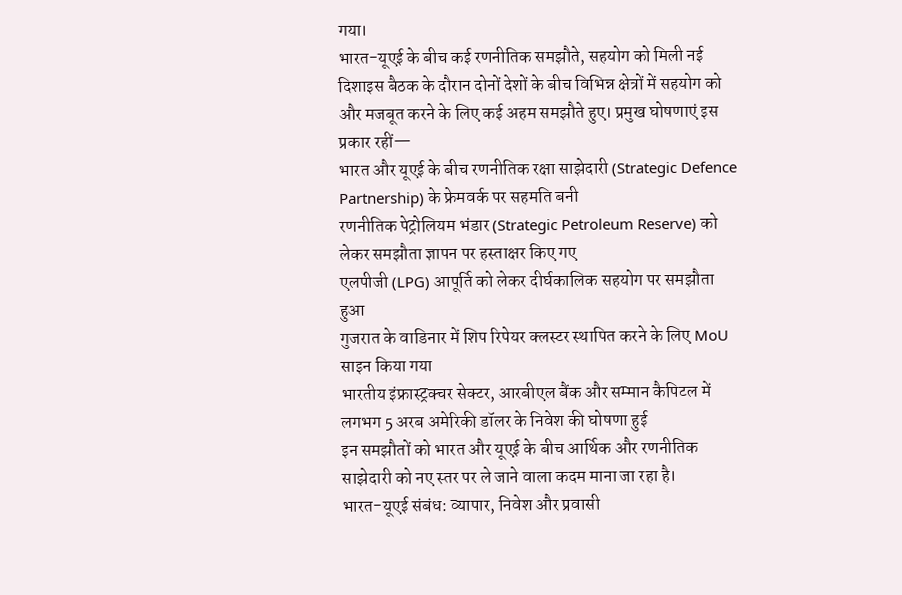गया।
भारत-यूएई के बीच कई रणनीतिक समझौते, सहयोग को मिली नई दिशाइस बैठक के दौरान दोनों देशों के बीच विभिन्न क्षेत्रों में सहयोग को और मजबूत करने के लिए कई अहम समझौते हुए। प्रमुख घोषणाएं इस प्रकार रहीं—
भारत और यूएई के बीच रणनीतिक रक्षा साझेदारी (Strategic Defence Partnership) के फ्रेमवर्क पर सहमति बनी
रणनीतिक पेट्रोलियम भंडार (Strategic Petroleum Reserve) को लेकर समझौता ज्ञापन पर हस्ताक्षर किए गए
एलपीजी (LPG) आपूर्ति को लेकर दीर्घकालिक सहयोग पर समझौता हुआ
गुजरात के वाडिनार में शिप रिपेयर क्लस्टर स्थापित करने के लिए MoU साइन किया गया
भारतीय इंफ्रास्ट्रक्चर सेक्टर, आरबीएल बैंक और सम्मान कैपिटल में लगभग 5 अरब अमेरिकी डॉलर के निवेश की घोषणा हुई
इन समझौतों को भारत और यूएई के बीच आर्थिक और रणनीतिक साझेदारी को नए स्तर पर ले जाने वाला कदम माना जा रहा है।
भारत-यूएई संबंध: व्यापार, निवेश और प्रवासी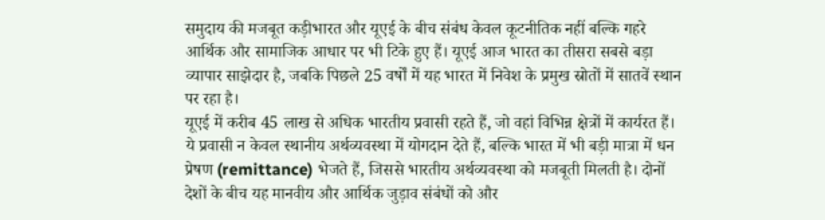समुदाय की मजबूत कड़ीभारत और यूएई के बीच संबंध केवल कूटनीतिक नहीं बल्कि गहरे आर्थिक और सामाजिक आधार पर भी टिके हुए हैं। यूएई आज भारत का तीसरा सबसे बड़ा व्यापार साझेदार है, जबकि पिछले 25 वर्षों में यह भारत में निवेश के प्रमुख स्रोतों में सातवें स्थान पर रहा है।
यूएई में करीब 45 लाख से अधिक भारतीय प्रवासी रहते हैं, जो वहां विभिन्न क्षेत्रों में कार्यरत हैं। ये प्रवासी न केवल स्थानीय अर्थव्यवस्था में योगदान देते हैं, बल्कि भारत में भी बड़ी मात्रा में धन प्रेषण (remittance) भेजते हैं, जिससे भारतीय अर्थव्यवस्था को मजबूती मिलती है। दोनों देशों के बीच यह मानवीय और आर्थिक जुड़ाव संबंधों को और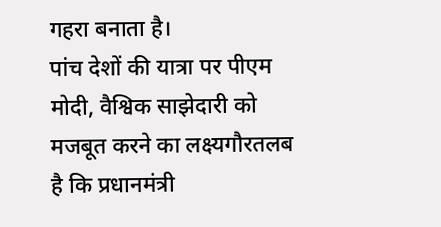गहरा बनाता है।
पांच देशों की यात्रा पर पीएम मोदी, वैश्विक साझेदारी को मजबूत करने का लक्ष्यगौरतलब है कि प्रधानमंत्री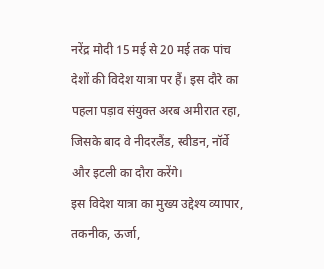नरेंद्र मोदी 15 मई से 20 मई तक पांच देशों की विदेश यात्रा पर हैं। इस दौरे का पहला पड़ाव संयुक्त अरब अमीरात रहा, जिसके बाद वे नीदरलैंड, स्वीडन, नॉर्वे और इटली का दौरा करेंगे।
इस विदेश यात्रा का मुख्य उद्देश्य व्यापार, तकनीक, ऊर्जा,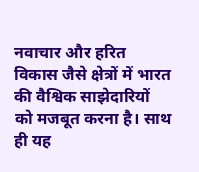नवाचार और हरित विकास जैसे क्षेत्रों में भारत की वैश्विक साझेदारियों को मजबूत करना है। साथ ही यह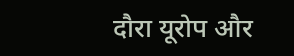दौरा यूरोप और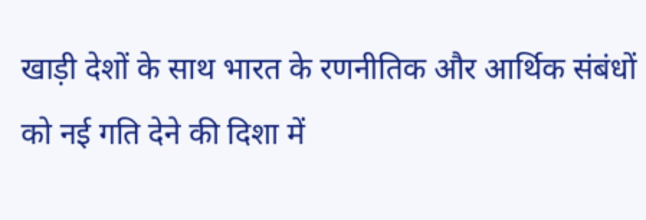खाड़ी देशों के साथ भारत के रणनीतिक और आर्थिक संबंधों को नई गति देने की दिशा में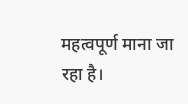महत्वपूर्ण माना जा रहा है।